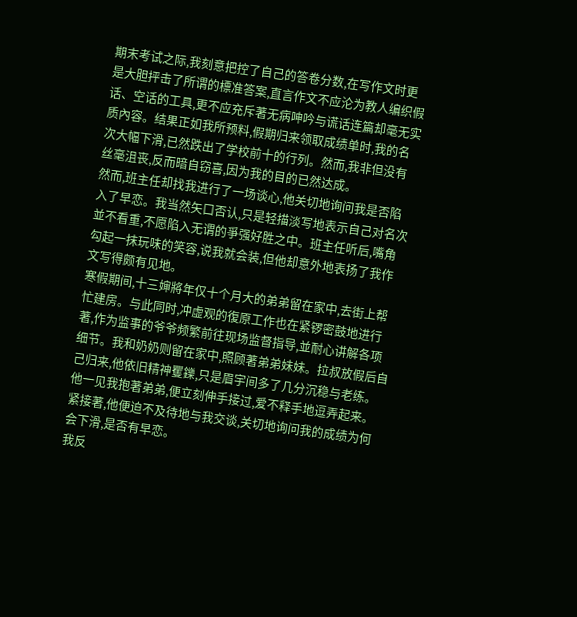期末考试之际,我刻意把控了自己的答卷分数,在写作文时更是大胆抨击了所谓的標准答案,直言作文不应沦为教人编织假话、空话的工具,更不应充斥著无病呻吟与谎话连篇却毫无实质內容。结果正如我所预料,假期归来领取成绩单时,我的名次大幅下滑,已然跌出了学校前十的行列。然而,我非但没有丝毫沮丧,反而暗自窃喜,因为我的目的已然达成。
然而,班主任却找我进行了一场谈心,他关切地询问我是否陷入了早恋。我当然矢口否认,只是轻描淡写地表示自己对名次並不看重,不愿陷入无谓的爭强好胜之中。班主任听后,嘴角勾起一抹玩味的笑容,说我就会装,但他却意外地表扬了我作文写得颇有见地。
寒假期间,十三婶將年仅十个月大的弟弟留在家中,去街上帮忙建房。与此同时,冲虚观的復原工作也在紧锣密鼓地进行著,作为监事的爷爷频繁前往现场监督指导,並耐心讲解各项细节。我和奶奶则留在家中,照顾著弟弟妹妹。拉叔放假后自己归来,他依旧精神矍鑠,只是眉宇间多了几分沉稳与老练。他一见我抱著弟弟,便立刻伸手接过,爱不释手地逗弄起来。紧接著,他便迫不及待地与我交谈,关切地询问我的成绩为何会下滑,是否有早恋。
我反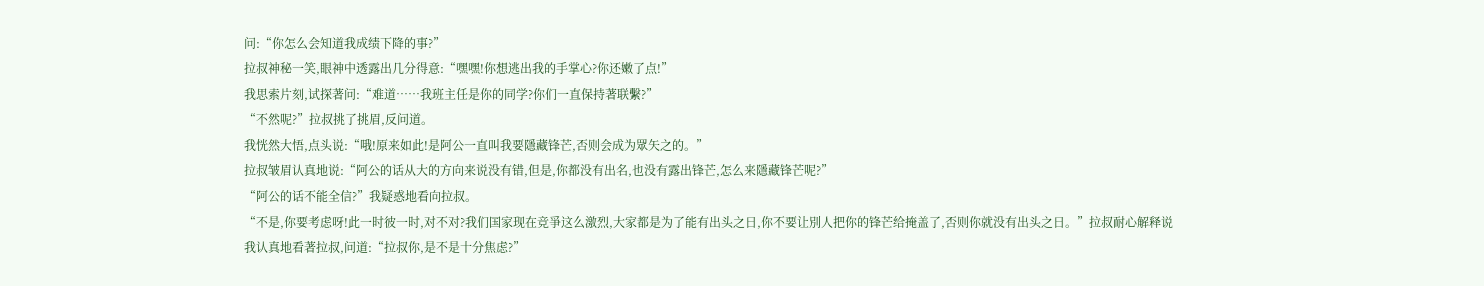问:“你怎么会知道我成绩下降的事?”
拉叔神秘一笑,眼神中透露出几分得意:“嘿嘿!你想逃出我的手掌心?你还嫩了点!”
我思索片刻,试探著问:“难道……我班主任是你的同学?你们一直保持著联繫?”
“不然呢?”拉叔挑了挑眉,反问道。
我恍然大悟,点头说:“哦!原来如此!是阿公一直叫我要隱藏锋芒,否则会成为眾矢之的。”
拉叔皱眉认真地说:“阿公的话从大的方向来说没有错,但是,你都没有出名,也没有露出锋芒,怎么来隱藏锋芒呢?”
“阿公的话不能全信?”我疑惑地看向拉叔。
“不是,你要考虑呀!此一时彼一时,对不对?我们国家现在竞爭这么激烈,大家都是为了能有出头之日,你不要让別人把你的锋芒给掩盖了,否则你就没有出头之日。”拉叔耐心解释说
我认真地看著拉叔,问道:“拉叔你,是不是十分焦虑?”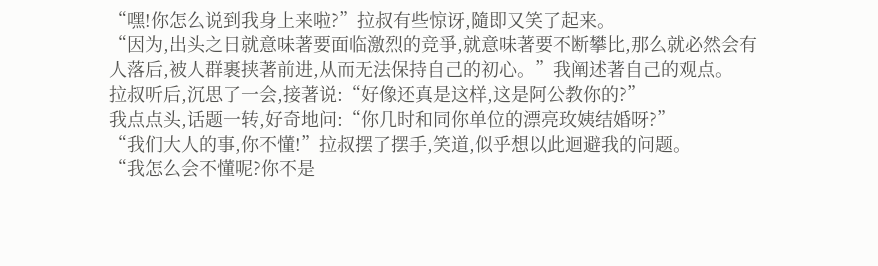“嘿!你怎么说到我身上来啦?”拉叔有些惊讶,隨即又笑了起来。
“因为,出头之日就意味著要面临激烈的竞爭,就意味著要不断攀比,那么就必然会有人落后,被人群裹挟著前进,从而无法保持自己的初心。”我阐述著自己的观点。
拉叔听后,沉思了一会,接著说:“好像还真是这样,这是阿公教你的?”
我点点头,话题一转,好奇地问:“你几时和同你单位的漂亮玫姨结婚呀?”
“我们大人的事,你不懂!”拉叔摆了摆手,笑道,似乎想以此迴避我的问题。
“我怎么会不懂呢?你不是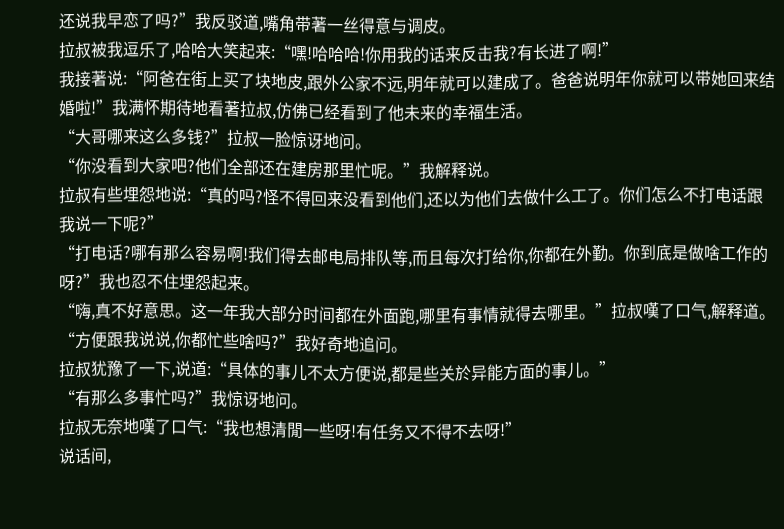还说我早恋了吗?”我反驳道,嘴角带著一丝得意与调皮。
拉叔被我逗乐了,哈哈大笑起来:“嘿!哈哈哈!你用我的话来反击我?有长进了啊!”
我接著说:“阿爸在街上买了块地皮,跟外公家不远,明年就可以建成了。爸爸说明年你就可以带她回来结婚啦!”我满怀期待地看著拉叔,仿佛已经看到了他未来的幸福生活。
“大哥哪来这么多钱?”拉叔一脸惊讶地问。
“你没看到大家吧?他们全部还在建房那里忙呢。”我解释说。
拉叔有些埋怨地说:“真的吗?怪不得回来没看到他们,还以为他们去做什么工了。你们怎么不打电话跟我说一下呢?”
“打电话?哪有那么容易啊!我们得去邮电局排队等,而且每次打给你,你都在外勤。你到底是做啥工作的呀?”我也忍不住埋怨起来。
“嗨,真不好意思。这一年我大部分时间都在外面跑,哪里有事情就得去哪里。”拉叔嘆了口气,解释道。
“方便跟我说说,你都忙些啥吗?”我好奇地追问。
拉叔犹豫了一下,说道:“具体的事儿不太方便说,都是些关於异能方面的事儿。”
“有那么多事忙吗?”我惊讶地问。
拉叔无奈地嘆了口气:“我也想清閒一些呀!有任务又不得不去呀!”
说话间,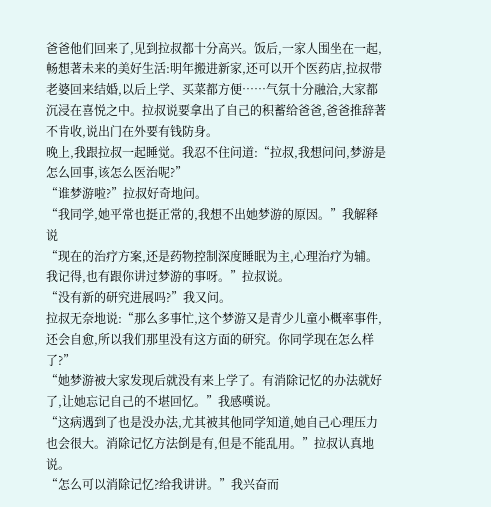爸爸他们回来了,见到拉叔都十分高兴。饭后,一家人围坐在一起,畅想著未来的美好生活:明年搬进新家,还可以开个医药店,拉叔带老婆回来结婚,以后上学、买菜都方便……气氛十分融洽,大家都沉浸在喜悦之中。拉叔说要拿出了自己的积蓄给爸爸,爸爸推辞著不肯收,说出门在外要有钱防身。
晚上,我跟拉叔一起睡觉。我忍不住问道:“拉叔,我想问问,梦游是怎么回事,该怎么医治呢?”
“谁梦游啦?”拉叔好奇地问。
“我同学,她平常也挺正常的,我想不出她梦游的原因。”我解释说
“现在的治疗方案,还是药物控制深度睡眠为主,心理治疗为辅。我记得,也有跟你讲过梦游的事呀。”拉叔说。
“没有新的研究进展吗?”我又问。
拉叔无奈地说:“那么多事忙,这个梦游又是青少儿童小概率事件,还会自愈,所以我们那里没有这方面的研究。你同学现在怎么样了?”
“她梦游被大家发现后就没有来上学了。有消除记忆的办法就好了,让她忘记自己的不堪回忆。”我感嘆说。
“这病遇到了也是没办法,尤其被其他同学知道,她自己心理压力也会很大。消除记忆方法倒是有,但是不能乱用。”拉叔认真地说。
“怎么可以消除记忆?给我讲讲。”我兴奋而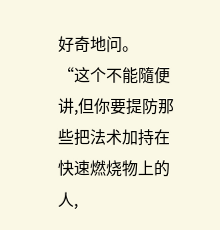好奇地问。
“这个不能隨便讲,但你要提防那些把法术加持在快速燃烧物上的人,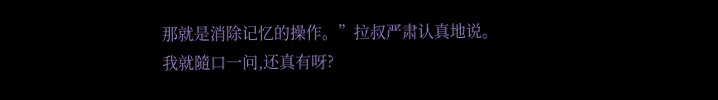那就是消除记忆的操作。”拉叔严肃认真地说。
我就隨口一问,还真有呀?